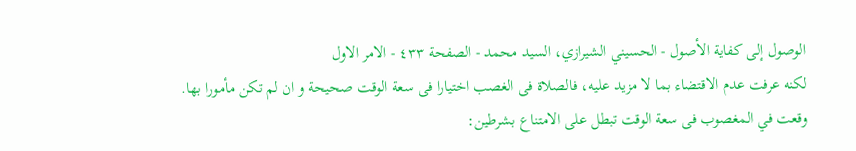الوصول إلى كفاية الأصول - الحسيني الشيرازي، السيد محمد - الصفحة ٤٣٣ - الامر الاول
لكنه عرفت عدم الاقتضاء بما لا مزيد عليه، فالصلاة فى الغصب اختيارا فى سعة الوقت صحيحة و ان لم تكن مأمورا بها.
وقعت في المغصوب فى سعة الوقت تبطل على الامتناع بشرطين: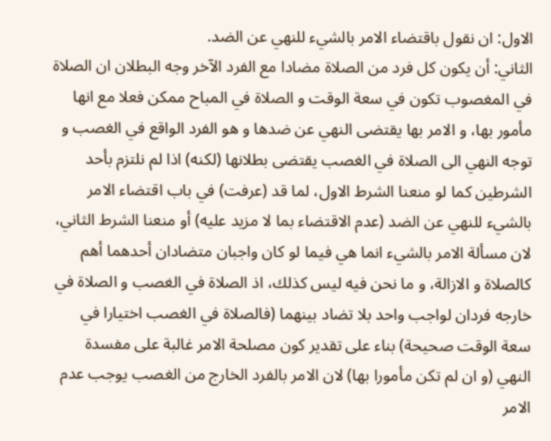الاول: ان نقول باقتضاء الامر بالشيء للنهي عن الضد.
الثاني: أن يكون كل فرد من الصلاة مضادا مع الفرد الآخر وجه البطلان ان الصلاة في المغصوب تكون في سعة الوقت و الصلاة في المباح ممكن فعلا مع انها مأمور بها، و الامر بها يقتضى النهي عن ضدها و هو الفرد الواقع في الغصب و توجه النهي الى الصلاة في الغصب يقتضى بطلانها (لكنه) اذا لم نلتزم بأحد الشرطين كما لو منعنا الشرط الاول، لما قد (عرفت) في باب اقتضاء الامر بالشيء للنهي عن الضد (عدم الاقتضاء بما لا مزيد عليه) أو منعنا الشرط الثاني، لان مسألة الامر بالشيء انما هي فيما لو كان واجبان متضادان أحدهما أهم كالصلاة و الازالة، و ما نحن فيه ليس كذلك، اذ الصلاة في الغصب و الصلاة في خارجه فردان لواجب واحد بلا تضاد بينهما (فالصلاة في الغصب اختيارا في سعة الوقت صحيحة) بناء على تقدير كون مصلحة الامر غالبة على مفسدة النهي (و ان لم تكن مأمورا بها) لان الامر بالفرد الخارج من الغصب يوجب عدم الامر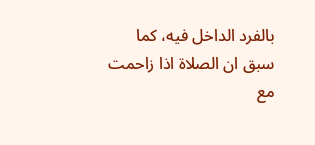بالفرد الداخل فيه، كما سبق ان الصلاة اذا زاحمت مع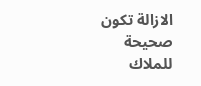الازالة تكون صحيحة للملاك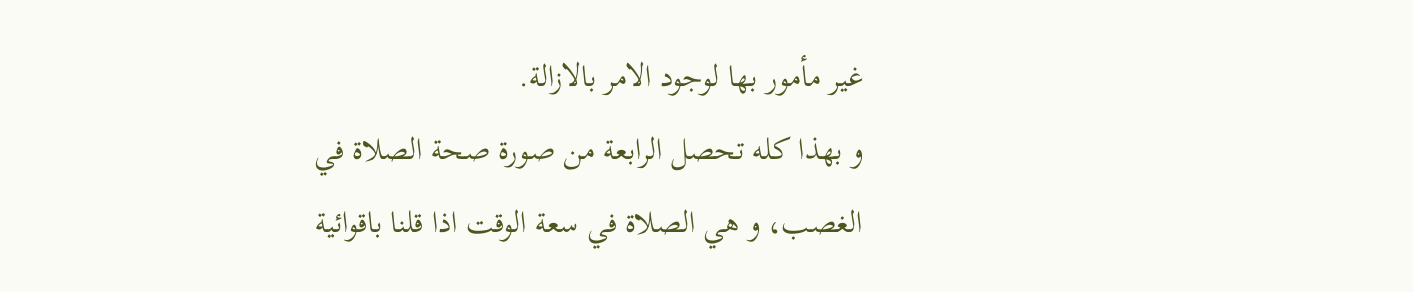غير مأمور بها لوجود الامر بالازالة.
و بهذا كله تحصل الرابعة من صورة صحة الصلاة في الغصب، و هي الصلاة في سعة الوقت اذا قلنا باقوائية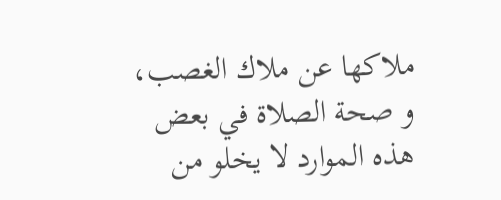ملاكها عن ملاك الغصب، و صحة الصلاة في بعض هذه الموارد لا يخلو من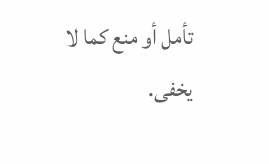تأمل أو منع كما لا يخفى.